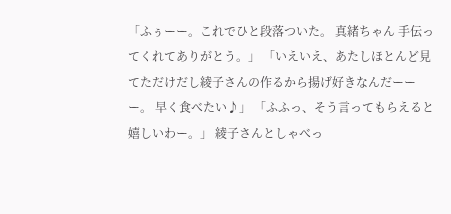「ふぅーー。これでひと段落ついた。 真緒ちゃん 手伝ってくれてありがとう。」 「いえいえ、あたしほとんど見てただけだし綾子さんの作るから揚げ好きなんだーーー。 早く食べたい♪」 「ふふっ、そう言ってもらえると嬉しいわー。」 綾子さんとしゃべっ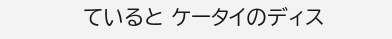ていると ケータイのディス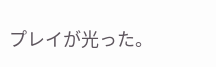プレイが光った。